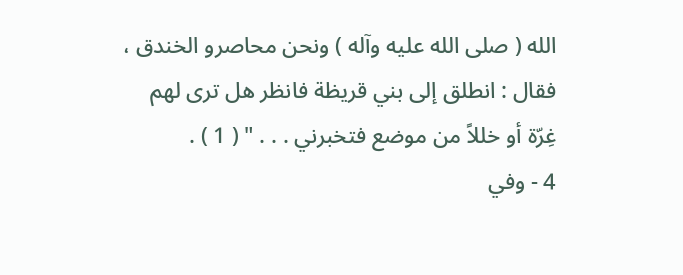الله ( صلى الله عليه وآله ) ونحن محاصرو الخندق ، فقال : انطلق إلى بني قريظة فانظر هل ترى لهم
غِرّة أو خللاً من موضع فتخبرني . . . " ( 1 ) .
4 - وفي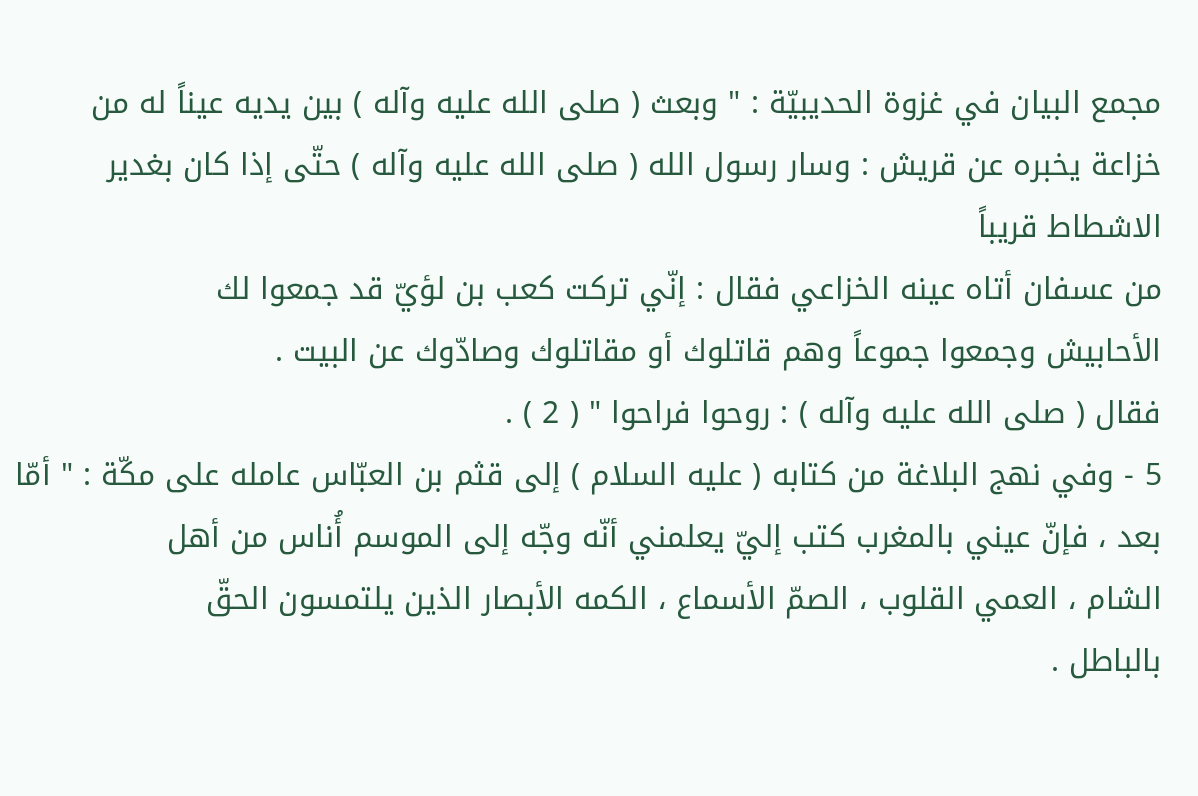مجمع البيان في غزوة الحديبيّة : " وبعث ( صلى الله عليه وآله ) بين يديه عيناً له من
خزاعة يخبره عن قريش : وسار رسول الله ( صلى الله عليه وآله ) حتّى إذا كان بغدير الاشطاط قريباً
من عسفان أتاه عينه الخزاعي فقال : إنّي تركت كعب بن لؤيّ قد جمعوا لك
الأحابيش وجمعوا جموعاً وهم قاتلوك أو مقاتلوك وصادّوك عن البيت .
فقال ( صلى الله عليه وآله ) : روحوا فراحوا " ( 2 ) .
5 - وفي نهج البلاغة من كتابه ( عليه السلام ) إلى قثم بن العبّاس عامله على مكّة : " أمّا
بعد ، فإنّ عيني بالمغرب كتب إليّ يعلمني أنّه وجّه إلى الموسم أُناس من أهل
الشام ، العمي القلوب ، الصمّ الأسماع ، الكمه الأبصار الذين يلتمسون الحقّ
بالباطل .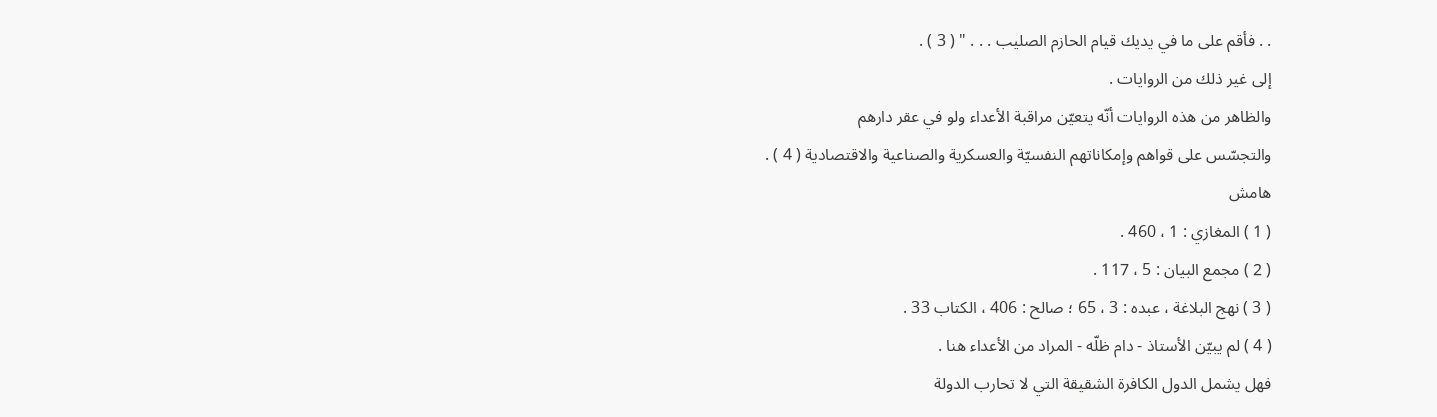. . فأقم على ما في يديك قيام الحازم الصليب . . . " ( 3 ) .
إلى غير ذلك من الروايات .
والظاهر من هذه الروايات أنّه يتعيّن مراقبة الأعداء ولو في عقر دارهم
والتجسّس على قواهم وإمكاناتهم النفسيّة والعسكرية والصناعية والاقتصادية ( 4 ) .
هامش
( 1 ) المغازي : 1 ، 460 .
( 2 ) مجمع البيان : 5 ، 117 .
( 3 ) نهج البلاغة ، عبده : 3 ، 65 ؛ صالح : 406 ، الكتاب 33 .
( 4 ) لم يبيّن الأستاذ - دام ظلّه - المراد من الأعداء هنا .
فهل يشمل الدول الكافرة الشقيقة التي لا تحارب الدولة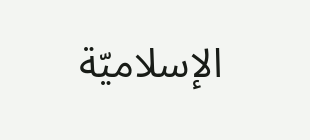الإسلاميّة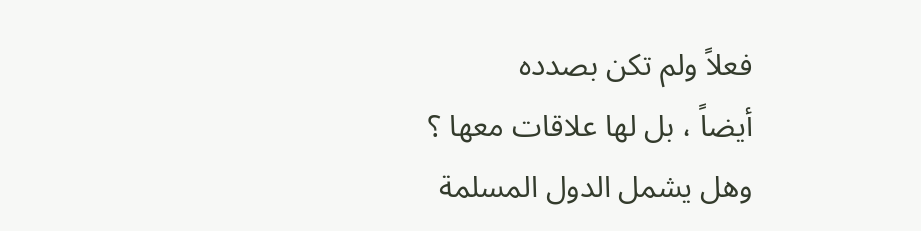فعلاً ولم تكن بصدده
أيضاً ، بل لها علاقات معها ؟
وهل يشمل الدول المسلمة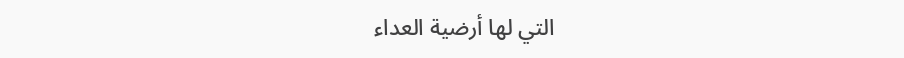التي لها أرضية العداء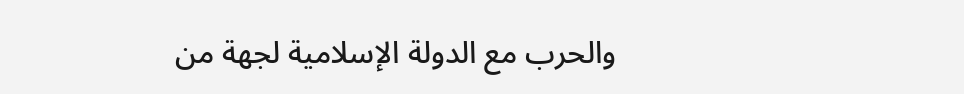والحرب مع الدولة الإسلامية لجهة من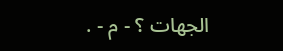الجهات ؟ - م - .